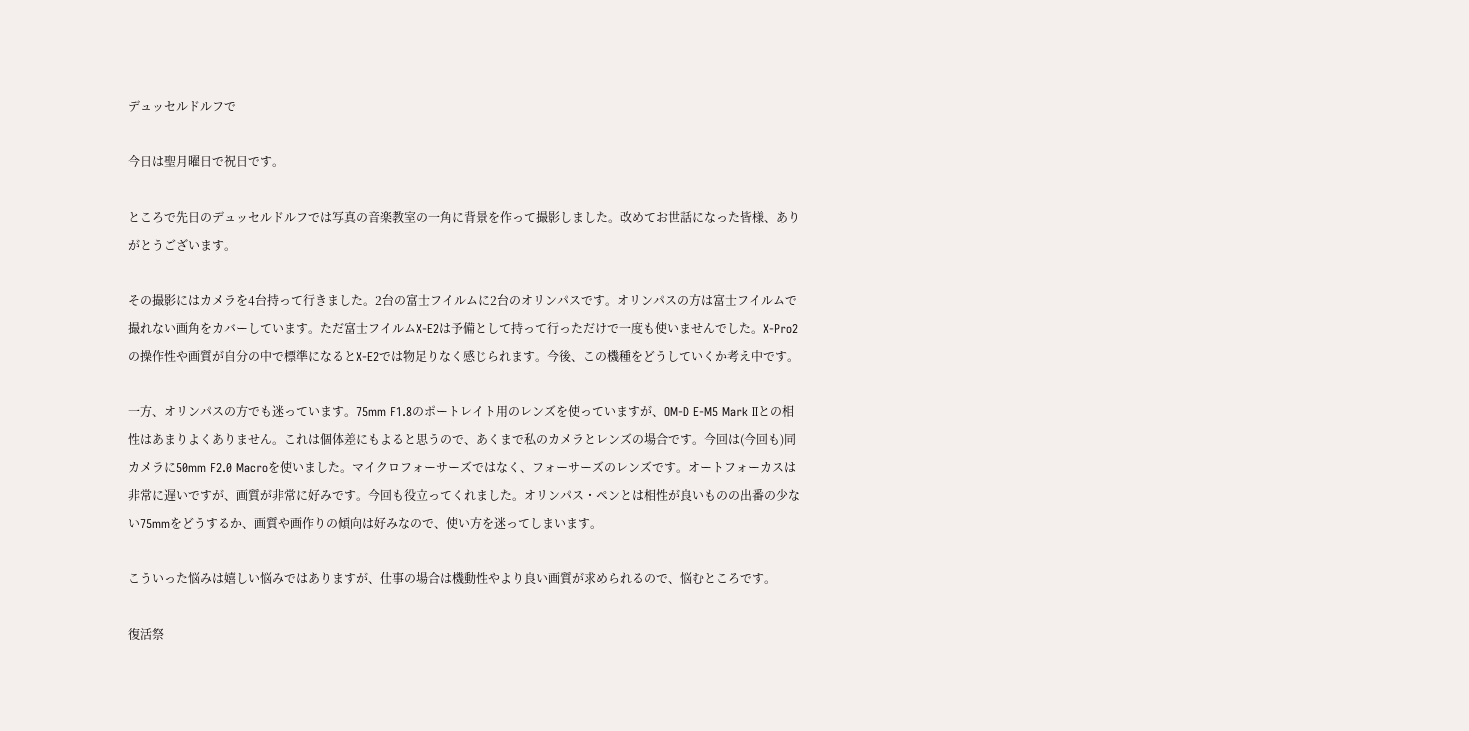デュッセルドルフで

今日は聖月曜日で祝日です。

ところで先日のデュッセルドルフでは写真の音楽教室の一角に背景を作って撮影しました。改めてお世話になった皆様、ありがとうございます。

その撮影にはカメラを4台持って行きました。2台の富士フイルムに2台のオリンパスです。オリンパスの方は富士フイルムで撮れない画角をカバーしています。ただ富士フイルムX-E2は予備として持って行っただけで一度も使いませんでした。X-Pro2の操作性や画質が自分の中で標準になるとX-E2では物足りなく感じられます。今後、この機種をどうしていくか考え中です。

一方、オリンパスの方でも迷っています。75mm F1.8のポートレイト用のレンズを使っていますが、OM-D E-M5 Mark IIとの相性はあまりよくありません。これは個体差にもよると思うので、あくまで私のカメラとレンズの場合です。今回は(今回も)同カメラに50mm F2.0 Macroを使いました。マイクロフォーサーズではなく、フォーサーズのレンズです。オートフォーカスは非常に遅いですが、画質が非常に好みです。今回も役立ってくれました。オリンパス・ペンとは相性が良いものの出番の少ない75mmをどうするか、画質や画作りの傾向は好みなので、使い方を迷ってしまいます。

こういった悩みは嬉しい悩みではありますが、仕事の場合は機動性やより良い画質が求められるので、悩むところです。

復活祭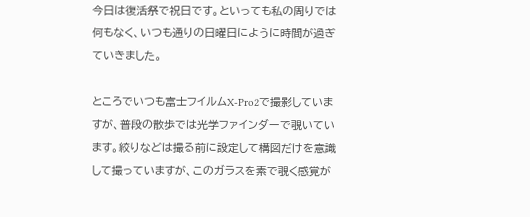今日は復活祭で祝日です。といっても私の周りでは何もなく、いつも通りの日曜日にように時間が過ぎていきました。

ところでいつも富士フイルムX-Pro2で撮影していますが、普段の散歩では光学ファインダーで覗いています。絞りなどは撮る前に設定して構図だけを意識して撮っていますが、このガラスを素で覗く感覚が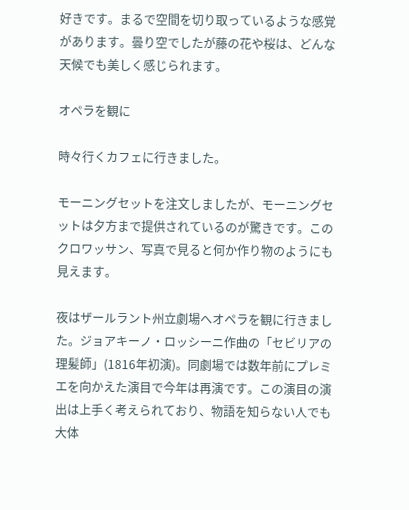好きです。まるで空間を切り取っているような感覚があります。曇り空でしたが藤の花や桜は、どんな天候でも美しく感じられます。

オペラを観に

時々行くカフェに行きました。

モーニングセットを注文しましたが、モーニングセットは夕方まで提供されているのが驚きです。このクロワッサン、写真で見ると何か作り物のようにも見えます。

夜はザールラント州立劇場へオペラを観に行きました。ジョアキーノ・ロッシーニ作曲の「セビリアの理髪師」(1816年初演)。同劇場では数年前にプレミエを向かえた演目で今年は再演です。この演目の演出は上手く考えられており、物語を知らない人でも大体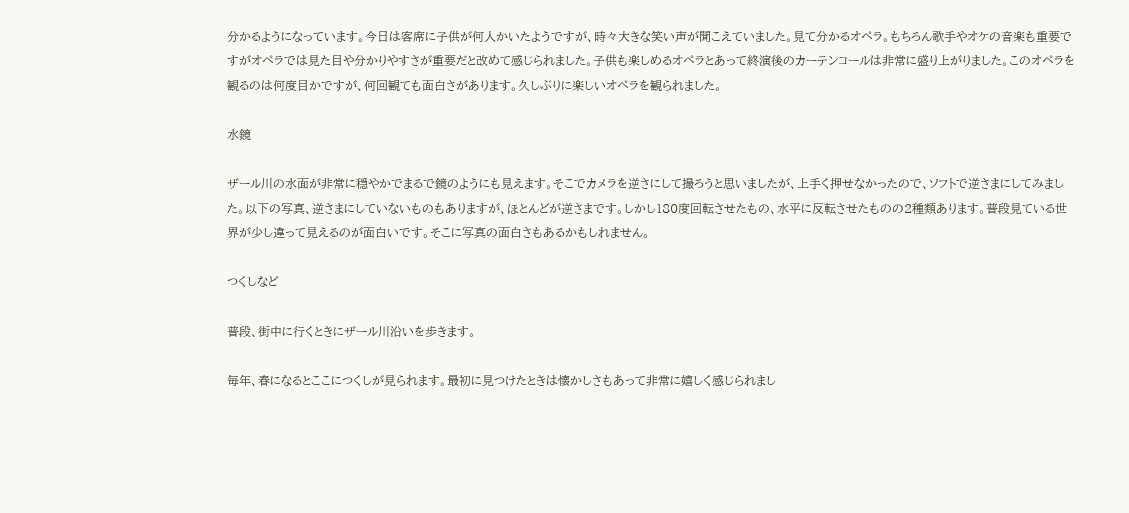分かるようになっています。今日は客席に子供が何人かいたようですが、時々大きな笑い声が聞こえていました。見て分かるオペラ。もちろん歌手やオケの音楽も重要ですがオペラでは見た目や分かりやすさが重要だと改めて感じられました。子供も楽しめるオペラとあって終演後のカーテンコールは非常に盛り上がりました。このオペラを観るのは何度目かですが、何回観ても面白さがあります。久しぶりに楽しいオペラを観られました。

水鏡

ザール川の水面が非常に穏やかでまるで鏡のようにも見えます。そこでカメラを逆さにして撮ろうと思いましたが、上手く押せなかったので、ソフトで逆さまにしてみました。以下の写真、逆さまにしていないものもありますが、ほとんどが逆さまです。しかし180度回転させたもの、水平に反転させたものの2種類あります。普段見ている世界が少し違って見えるのが面白いです。そこに写真の面白さもあるかもしれません。

つくしなど

普段、街中に行くときにザール川沿いを歩きます。

毎年、春になるとここにつくしが見られます。最初に見つけたときは懐かしさもあって非常に嬉しく感じられまし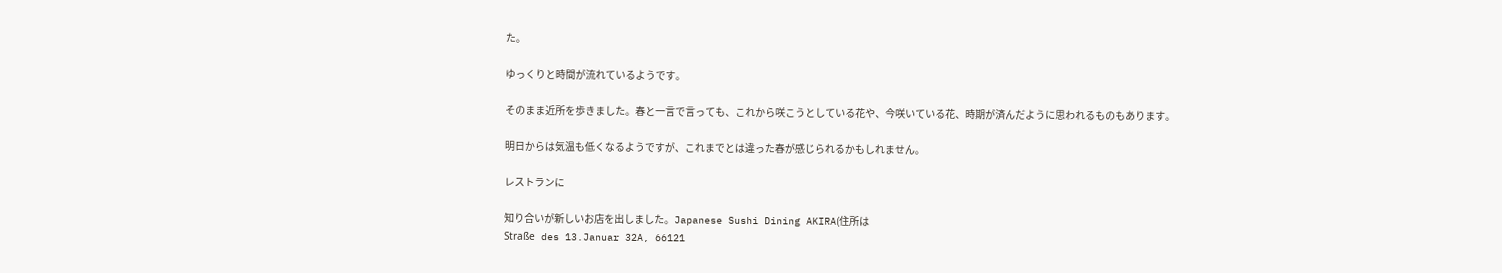た。

ゆっくりと時間が流れているようです。

そのまま近所を歩きました。春と一言で言っても、これから咲こうとしている花や、今咲いている花、時期が済んだように思われるものもあります。

明日からは気温も低くなるようですが、これまでとは違った春が感じられるかもしれません。

レストランに

知り合いが新しいお店を出しました。Japanese Sushi Dining AKIRA(住所は
Straße des 13.Januar 32A, 66121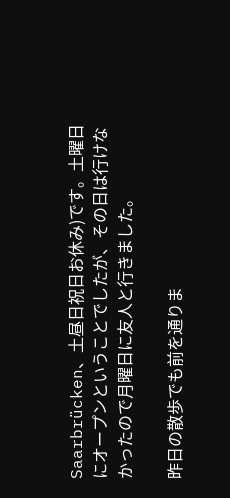Saarbrücken、土昼日祝日お休み)です。土曜日にオープンということでしたが、その日は行けなかったので月曜日に友人と行きました。

昨日の散歩でも前を通りま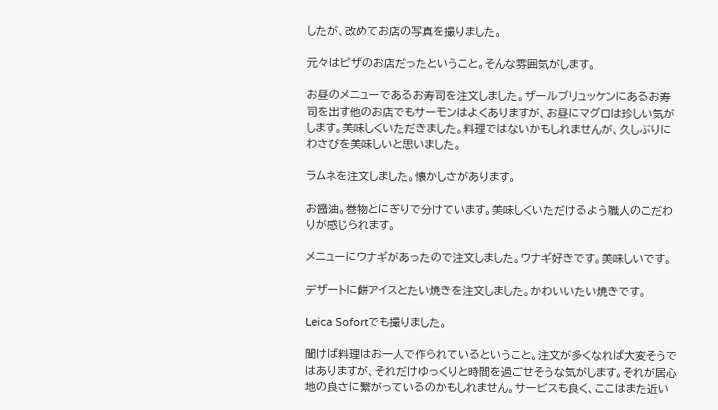したが、改めてお店の写真を撮りました。

元々はピザのお店だったということ。そんな雰囲気がします。

お昼のメニューであるお寿司を注文しました。ザールブリュッケンにあるお寿司を出す他のお店でもサーモンはよくありますが、お昼にマグロは珍しい気がします。美味しくいただきました。料理ではないかもしれませんが、久しぶりにわさびを美味しいと思いました。

ラムネを注文しました。懐かしさがあります。

お醤油。巻物とにぎりで分けています。美味しくいただけるよう職人のこだわりが感じられます。

メニューにウナギがあったので注文しました。ウナギ好きです。美味しいです。

デザートに餅アイスとたい焼きを注文しました。かわいいたい焼きです。

Leica Sofortでも撮りました。

聞けば料理はお一人で作られているということ。注文が多くなれば大変そうではありますが、それだけゆっくりと時間を過ごせそうな気がします。それが居心地の良さに繋がっているのかもしれません。サービスも良く、ここはまた近い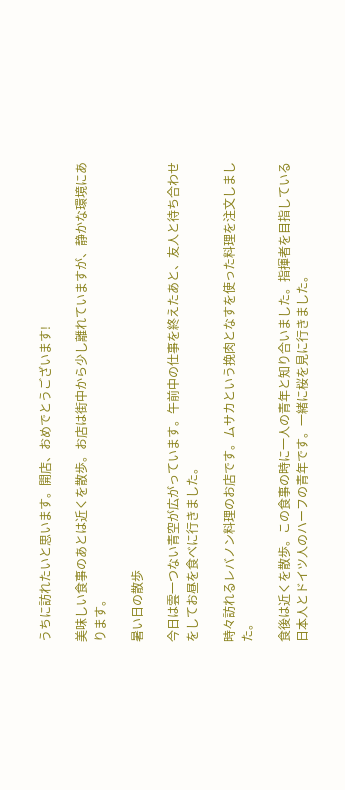うちに訪れたいと思います。開店、おめでとうございます!

美味しい食事のあとは近くを散歩。お店は街中から少し離れていますが、静かな環境にあります。

暑い日の散歩

今日は雲一つない青空が広がっています。午前中の仕事を終えたあと、友人と待ち合わせをしてお昼を食べに行きました。

時々訪れるレバノン料理のお店です。ムサカという挽肉となすを使った料理を注文しました。

食後は近くを散歩。この食事の時に一人の青年と知り合いました。指揮者を目指している日本人とドイツ人のハーフの青年です。一緒に桜を見に行きました。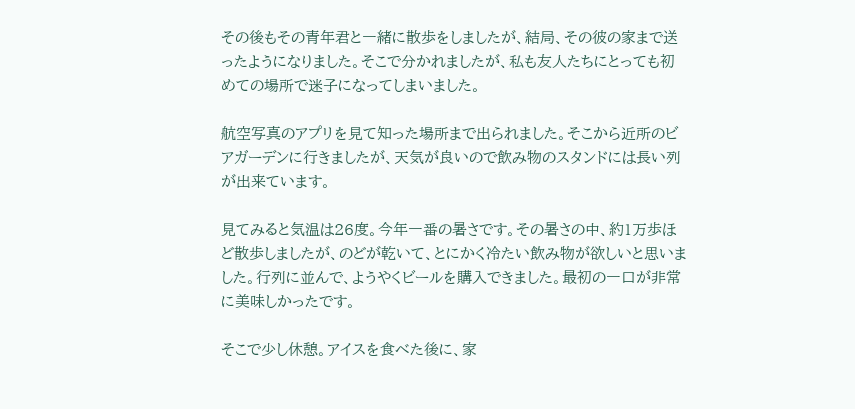その後もその青年君と一緒に散歩をしましたが、結局、その彼の家まで送ったようになりました。そこで分かれましたが、私も友人たちにとっても初めての場所で迷子になってしまいました。

航空写真のアプリを見て知った場所まで出られました。そこから近所のビアガーデンに行きましたが、天気が良いので飲み物のスタンドには長い列が出来ています。

見てみると気温は26度。今年一番の暑さです。その暑さの中、約1万歩ほど散歩しましたが、のどが乾いて、とにかく冷たい飲み物が欲しいと思いました。行列に並んで、ようやくビールを購入できました。最初の一口が非常に美味しかったです。

そこで少し休憩。アイスを食べた後に、家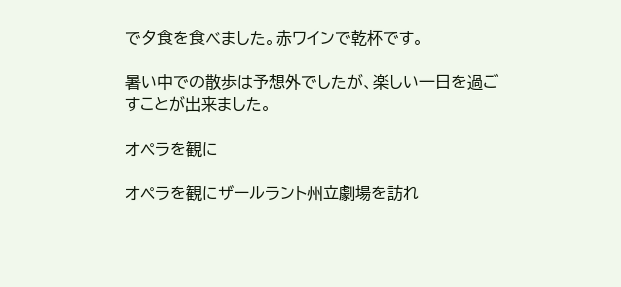で夕食を食べました。赤ワインで乾杯です。

暑い中での散歩は予想外でしたが、楽しい一日を過ごすことが出来ました。

オペラを観に

オペラを観にザールラント州立劇場を訪れ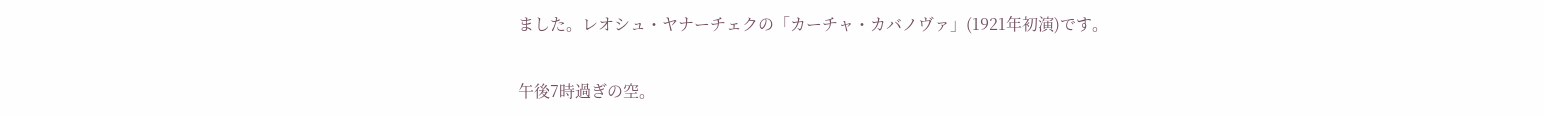ました。レオシュ・ヤナーチェクの「カーチャ・カバノヴァ」(1921年初演)です。

午後7時過ぎの空。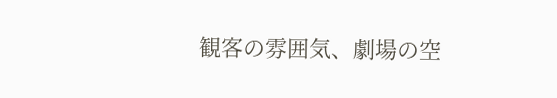観客の雰囲気、劇場の空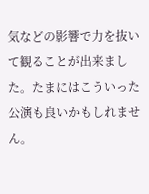気などの影響で力を抜いて観ることが出来ました。たまにはこういった公演も良いかもしれません。